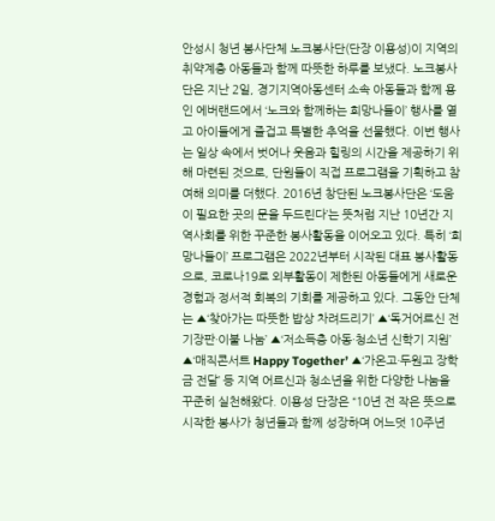안성시 청년 봉사단체 노크봉사단(단장 이용성)이 지역의 취약계층 아동들과 함께 따뜻한 하루를 보냈다. 노크봉사단은 지난 2일, 경기지역아동센터 소속 아동들과 함께 용인 에버랜드에서 ‘노크와 함께하는 희망나들이’ 행사를 열고 아이들에게 즐겁고 특별한 추억을 선물했다. 이번 행사는 일상 속에서 벗어나 웃음과 힐링의 시간을 제공하기 위해 마련된 것으로, 단원들이 직접 프로그램을 기획하고 참여해 의미를 더했다. 2016년 창단된 노크봉사단은 ‘도움이 필요한 곳의 문을 두드린다’는 뜻처럼 지난 10년간 지역사회를 위한 꾸준한 봉사활동을 이어오고 있다. 특히 ‘희망나들이’ 프로그램은 2022년부터 시작된 대표 봉사활동으로, 코로나19로 외부활동이 제한된 아동들에게 새로운 경험과 정서적 회복의 기회를 제공하고 있다. 그동안 단체는 ▲‘찾아가는 따뜻한 밥상 차려드리기’ ▲‘독거어르신 전기장판·이불 나눔’ ▲‘저소득층 아동·청소년 신학기 지원’ ▲‘매직콘서트 Happy Together’ ▲‘가온고·두원고 장학금 전달’ 등 지역 어르신과 청소년을 위한 다양한 나눔을 꾸준히 실천해왔다. 이용성 단장은 “10년 전 작은 뜻으로 시작한 봉사가 청년들과 함께 성장하며 어느덧 10주년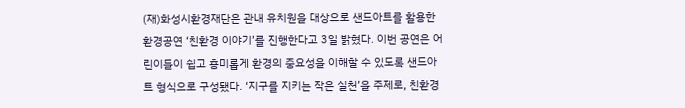(재)화성시환경재단은 관내 유치원을 대상으로 샌드아트를 활용한 환경공연 ‘친환경 이야기’를 진행한다고 3일 밝혔다. 이번 공연은 어린이들이 쉽고 흥미롭게 환경의 중요성을 이해할 수 있도록 샌드아트 형식으로 구성됐다. ‘지구를 지키는 작은 실천’을 주제로, 친환경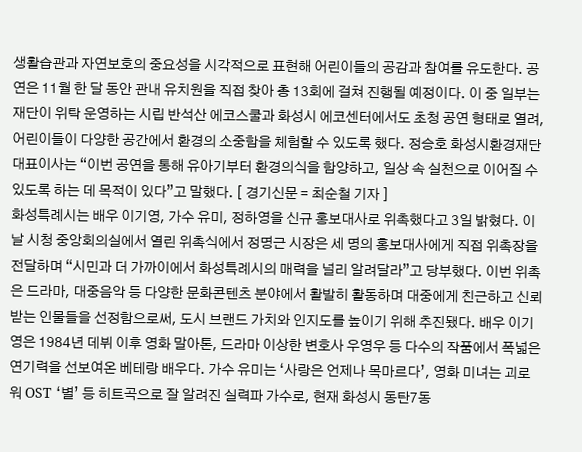생활습관과 자연보호의 중요성을 시각적으로 표현해 어린이들의 공감과 참여를 유도한다. 공연은 11월 한 달 동안 관내 유치원을 직접 찾아 총 13회에 걸쳐 진행될 예정이다. 이 중 일부는 재단이 위탁 운영하는 시립 반석산 에코스쿨과 화성시 에코센터에서도 초청 공연 형태로 열려, 어린이들이 다양한 공간에서 환경의 소중함을 체험할 수 있도록 했다. 정승호 화성시환경재단 대표이사는 “이번 공연을 통해 유아기부터 환경의식을 함양하고, 일상 속 실천으로 이어질 수 있도록 하는 데 목적이 있다”고 말했다. [ 경기신문 = 최순철 기자 ]
화성특례시는 배우 이기영, 가수 유미, 정하영을 신규 홍보대사로 위촉했다고 3일 밝혔다. 이날 시청 중앙회의실에서 열린 위촉식에서 정명근 시장은 세 명의 홍보대사에게 직접 위촉장을 전달하며 “시민과 더 가까이에서 화성특례시의 매력을 널리 알려달라”고 당부했다. 이번 위촉은 드라마, 대중음악 등 다양한 문화콘텐츠 분야에서 활발히 활동하며 대중에게 친근하고 신뢰받는 인물들을 선정함으로써, 도시 브랜드 가치와 인지도를 높이기 위해 추진됐다. 배우 이기영은 1984년 데뷔 이후 영화 말아톤, 드라마 이상한 변호사 우영우 등 다수의 작품에서 폭넓은 연기력을 선보여온 베테랑 배우다. 가수 유미는 ‘사랑은 언제나 목마르다’, 영화 미녀는 괴로워 OST ‘별’ 등 히트곡으로 잘 알려진 실력파 가수로, 현재 화성시 동탄7동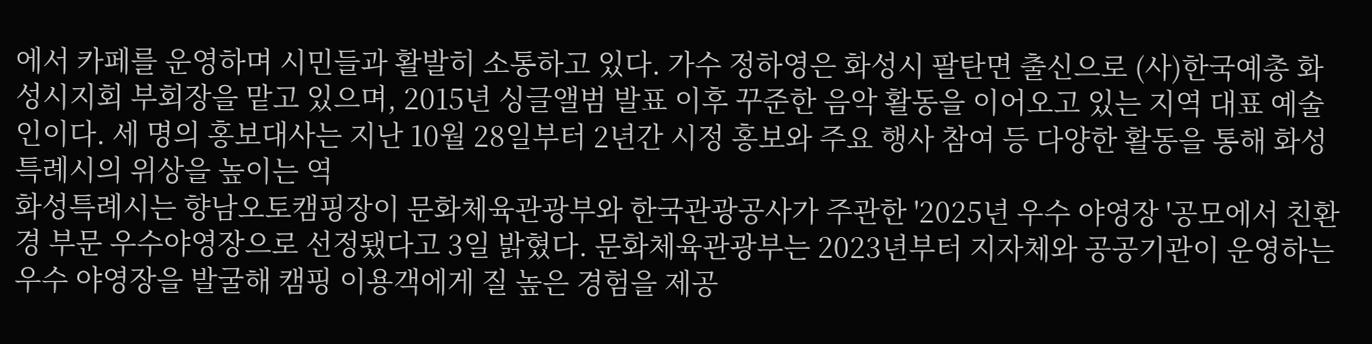에서 카페를 운영하며 시민들과 활발히 소통하고 있다. 가수 정하영은 화성시 팔탄면 출신으로 (사)한국예총 화성시지회 부회장을 맡고 있으며, 2015년 싱글앨범 발표 이후 꾸준한 음악 활동을 이어오고 있는 지역 대표 예술인이다. 세 명의 홍보대사는 지난 10월 28일부터 2년간 시정 홍보와 주요 행사 참여 등 다양한 활동을 통해 화성특례시의 위상을 높이는 역
화성특례시는 향남오토캠핑장이 문화체육관광부와 한국관광공사가 주관한 '2025년 우수 야영장 '공모에서 친환경 부문 우수야영장으로 선정됐다고 3일 밝혔다. 문화체육관광부는 2023년부터 지자체와 공공기관이 운영하는 우수 야영장을 발굴해 캠핑 이용객에게 질 높은 경험을 제공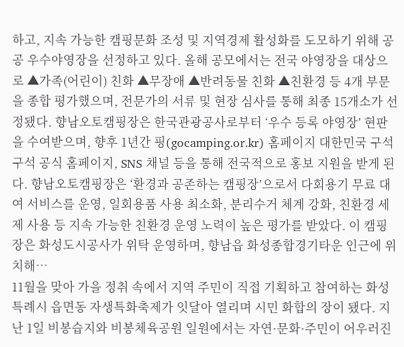하고, 지속 가능한 캠핑문화 조성 및 지역경제 활성화를 도모하기 위해 공공 우수야영장을 선정하고 있다. 올해 공모에서는 전국 야영장을 대상으로 ▲가족(어린이) 친화 ▲무장애 ▲반려동물 친화 ▲친환경 등 4개 부문을 종합 평가했으며, 전문가의 서류 및 현장 심사를 통해 최종 15개소가 선정됐다. 향남오토캠핑장은 한국관광공사로부터 ‘우수 등록 야영장’ 현판을 수여받으며, 향후 1년간 핑(gocamping.or.kr) 홈페이지 대한민국 구석구석 공식 홈페이지, SNS 채널 등을 통해 전국적으로 홍보 지원을 받게 된다. 향남오토캠핑장은 ‘환경과 공존하는 캠핑장’으로서 다회용기 무료 대여 서비스를 운영, 일회용품 사용 최소화, 분리수거 체계 강화, 친환경 세제 사용 등 지속 가능한 친환경 운영 노력이 높은 평가를 받았다. 이 캠핑장은 화성도시공사가 위탁 운영하며, 향남읍 화성종합경기타운 인근에 위치해…
11월을 맞아 가을 정취 속에서 지역 주민이 직접 기획하고 참여하는 화성특례시 읍면동 자생특화축제가 잇달아 열리며 시민 화합의 장이 됐다. 지난 1일 비봉습지와 비봉체육공원 일원에서는 자연·문화·주민이 어우러진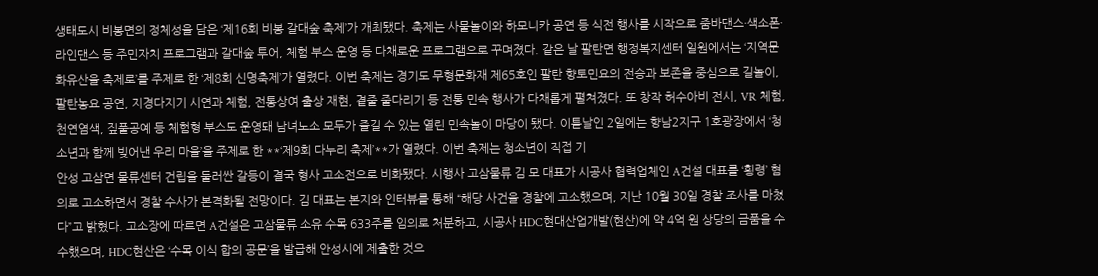생태도시 비봉면의 정체성을 담은 ‘제16회 비봉 갈대숲 축제’가 개최됐다. 축제는 사물놀이와 하모니카 공연 등 식전 행사를 시작으로 줌바댄스·색소폰·라인댄스 등 주민자치 프로그램과 갈대숲 투어, 체험 부스 운영 등 다채로운 프로그램으로 꾸며졌다. 같은 날 팔탄면 행정복지센터 일원에서는 ‘지역문화유산을 축제로’를 주제로 한 ‘제8회 신명축제’가 열렸다. 이번 축제는 경기도 무형문화재 제65호인 팔탄 향토민요의 전승과 보존을 중심으로 길놀이, 팔탄농요 공연, 지경다지기 시연과 체험, 전통상여 출상 재현, 곁줄 줄다리기 등 전통 민속 행사가 다채롭게 펼쳐졌다. 또 창작 허수아비 전시, VR 체험, 천연염색, 짚풀공예 등 체험형 부스도 운영돼 남녀노소 모두가 즐길 수 있는 열린 민속놀이 마당이 됐다. 이튿날인 2일에는 향남2지구 1호광장에서 ‘청소년과 함께 빚어낸 우리 마을’을 주제로 한 **‘제9회 다누리 축제’**가 열렸다. 이번 축제는 청소년이 직접 기
안성 고삼면 물류센터 건립을 둘러싼 갈등이 결국 형사 고소전으로 비화됐다. 시행사 고삼물류 김 모 대표가 시공사 협력업체인 A건설 대표를 ‘횡령’ 혐의로 고소하면서 경찰 수사가 본격화될 전망이다. 김 대표는 본지와 인터뷰를 통해 “해당 사건을 경찰에 고소했으며, 지난 10월 30일 경찰 조사를 마쳤다”고 밝혔다. 고소장에 따르면 A건설은 고삼물류 소유 수목 633주를 임의로 처분하고, 시공사 HDC현대산업개발(현산)에 약 4억 원 상당의 금품을 수수했으며, HDC현산은 ‘수목 이식 합의 공문’을 발급해 안성시에 제출한 것으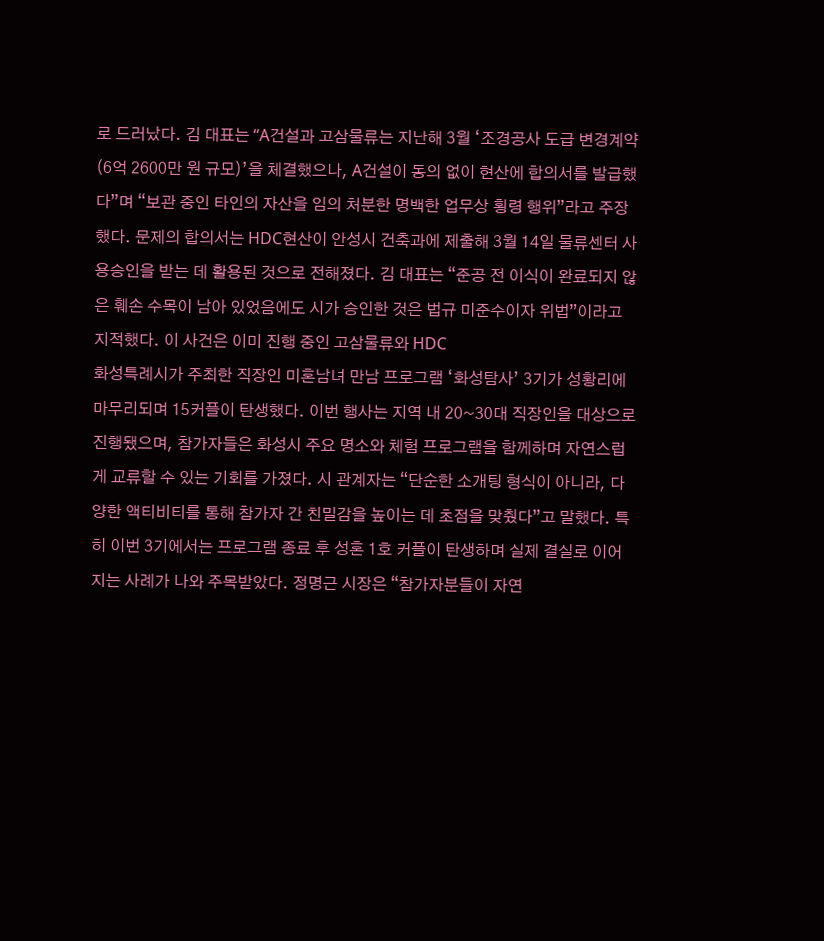로 드러났다. 김 대표는 “A건설과 고삼물류는 지난해 3월 ‘조경공사 도급 변경계약(6억 2600만 원 규모)’을 체결했으나, A건설이 동의 없이 현산에 합의서를 발급했다”며 “보관 중인 타인의 자산을 임의 처분한 명백한 업무상 횡령 행위”라고 주장했다. 문제의 합의서는 HDC현산이 안성시 건축과에 제출해 3월 14일 물류센터 사용승인을 받는 데 활용된 것으로 전해졌다. 김 대표는 “준공 전 이식이 완료되지 않은 훼손 수목이 남아 있었음에도 시가 승인한 것은 법규 미준수이자 위법”이라고 지적했다. 이 사건은 이미 진행 중인 고삼물류와 HDC
화성특례시가 주최한 직장인 미혼남녀 만남 프로그램 ‘화성탐사’ 3기가 성황리에 마무리되며 15커플이 탄생했다. 이번 행사는 지역 내 20~30대 직장인을 대상으로 진행됐으며, 참가자들은 화성시 주요 명소와 체험 프로그램을 함께하며 자연스럽게 교류할 수 있는 기회를 가졌다. 시 관계자는 “단순한 소개팅 형식이 아니라, 다양한 액티비티를 통해 참가자 간 친밀감을 높이는 데 초점을 맞췄다”고 말했다. 특히 이번 3기에서는 프로그램 종료 후 성혼 1호 커플이 탄생하며 실제 결실로 이어지는 사례가 나와 주목받았다. 정명근 시장은 “참가자분들이 자연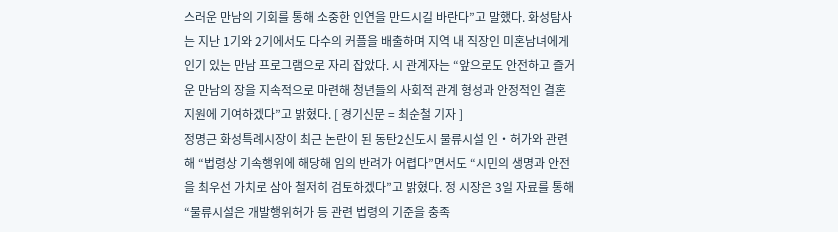스러운 만남의 기회를 통해 소중한 인연을 만드시길 바란다”고 말했다. 화성탐사는 지난 1기와 2기에서도 다수의 커플을 배출하며 지역 내 직장인 미혼남녀에게 인기 있는 만남 프로그램으로 자리 잡았다. 시 관계자는 “앞으로도 안전하고 즐거운 만남의 장을 지속적으로 마련해 청년들의 사회적 관계 형성과 안정적인 결혼 지원에 기여하겠다”고 밝혔다. [ 경기신문 = 최순철 기자 ]
정명근 화성특례시장이 최근 논란이 된 동탄2신도시 물류시설 인‧허가와 관련해 “법령상 기속행위에 해당해 임의 반려가 어렵다”면서도 “시민의 생명과 안전을 최우선 가치로 삼아 철저히 검토하겠다”고 밝혔다. 정 시장은 3일 자료를 통해 “물류시설은 개발행위허가 등 관련 법령의 기준을 충족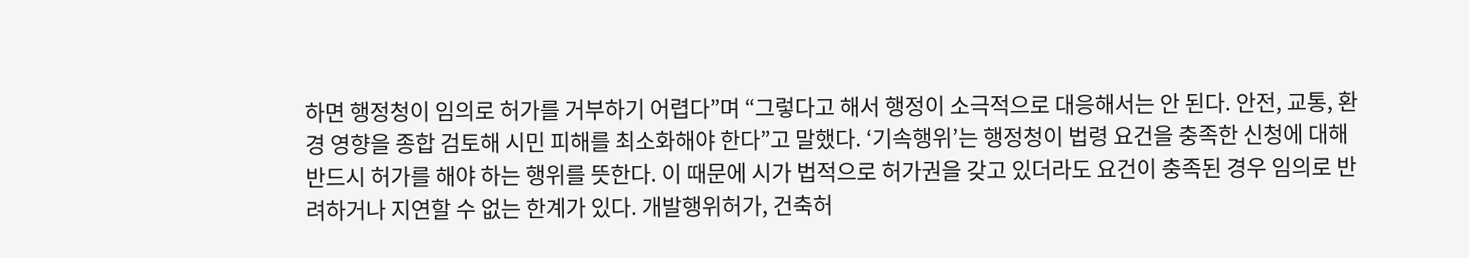하면 행정청이 임의로 허가를 거부하기 어렵다”며 “그렇다고 해서 행정이 소극적으로 대응해서는 안 된다. 안전, 교통, 환경 영향을 종합 검토해 시민 피해를 최소화해야 한다”고 말했다. ‘기속행위’는 행정청이 법령 요건을 충족한 신청에 대해 반드시 허가를 해야 하는 행위를 뜻한다. 이 때문에 시가 법적으로 허가권을 갖고 있더라도 요건이 충족된 경우 임의로 반려하거나 지연할 수 없는 한계가 있다. 개발행위허가, 건축허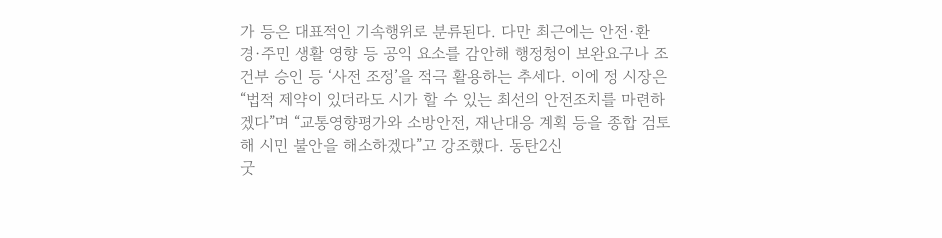가 등은 대표적인 기속행위로 분류된다. 다만 최근에는 안전·환경·주민 생활 영향 등 공익 요소를 감안해 행정청이 보완요구나 조건부 승인 등 ‘사전 조정’을 적극 활용하는 추세다. 이에 정 시장은 “법적 제약이 있더라도 시가 할 수 있는 최선의 안전조치를 마련하겠다”며 “교통영향평가와 소방안전, 재난대응 계획 등을 종합 검토해 시민 불안을 해소하겠다”고 강조했다. 동탄2신
굿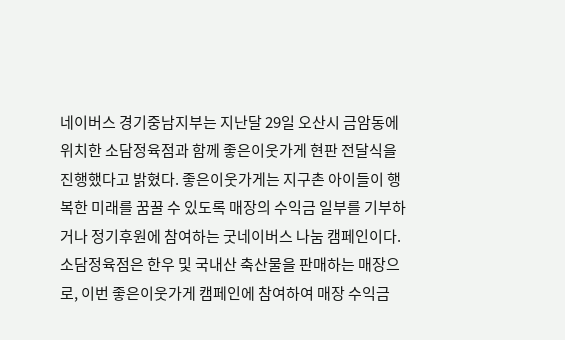네이버스 경기중남지부는 지난달 29일 오산시 금암동에 위치한 소담정육점과 함께 좋은이웃가게 현판 전달식을 진행했다고 밝혔다. 좋은이웃가게는 지구촌 아이들이 행복한 미래를 꿈꿀 수 있도록 매장의 수익금 일부를 기부하거나 정기후원에 참여하는 굿네이버스 나눔 캠페인이다. 소담정육점은 한우 및 국내산 축산물을 판매하는 매장으로, 이번 좋은이웃가게 캠페인에 참여하여 매장 수익금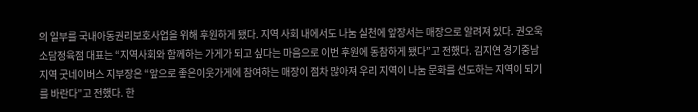의 일부를 국내아동권리보호사업을 위해 후원하게 됐다. 지역 사회 내에서도 나눔 실천에 앞장서는 매장으로 알려져 있다. 권오욱 소담정육점 대표는 “지역사회와 함께하는 가게가 되고 싶다는 마음으로 이번 후원에 동참하게 됐다”고 전했다. 김지연 경기중남지역 굿네이버스 지부장은 “앞으로 좋은이웃가게에 참여하는 매장이 점차 많아져 우리 지역이 나눔 문화를 선도하는 지역이 되기를 바란다”고 전했다. 한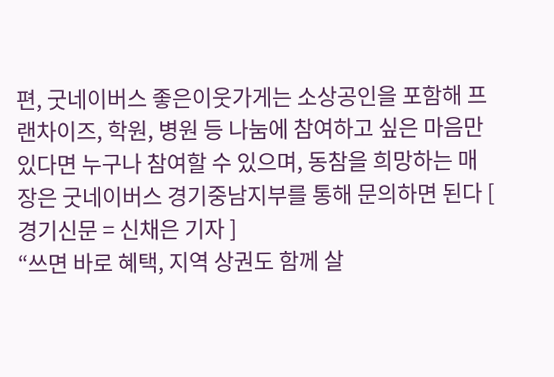편, 굿네이버스 좋은이웃가게는 소상공인을 포함해 프랜차이즈, 학원, 병원 등 나눔에 참여하고 싶은 마음만 있다면 누구나 참여할 수 있으며, 동참을 희망하는 매장은 굿네이버스 경기중남지부를 통해 문의하면 된다 [ 경기신문 = 신채은 기자 ]
“쓰면 바로 혜택, 지역 상권도 함께 살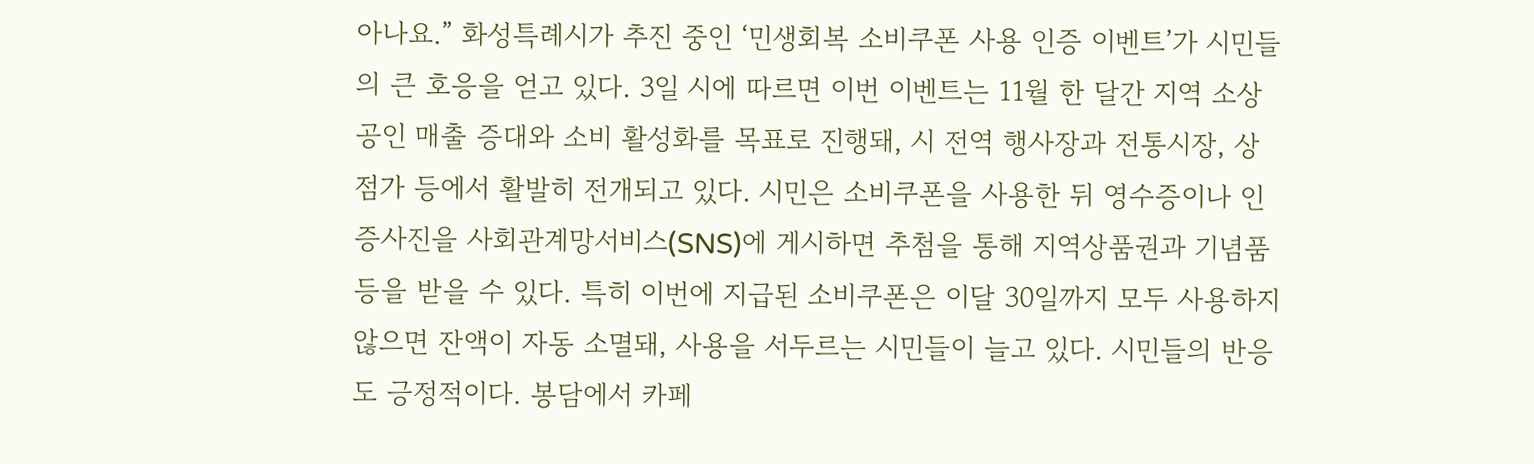아나요.” 화성특례시가 추진 중인 ‘민생회복 소비쿠폰 사용 인증 이벤트’가 시민들의 큰 호응을 얻고 있다. 3일 시에 따르면 이번 이벤트는 11월 한 달간 지역 소상공인 매출 증대와 소비 활성화를 목표로 진행돼, 시 전역 행사장과 전통시장, 상점가 등에서 활발히 전개되고 있다. 시민은 소비쿠폰을 사용한 뒤 영수증이나 인증사진을 사회관계망서비스(SNS)에 게시하면 추첨을 통해 지역상품권과 기념품 등을 받을 수 있다. 특히 이번에 지급된 소비쿠폰은 이달 30일까지 모두 사용하지 않으면 잔액이 자동 소멸돼, 사용을 서두르는 시민들이 늘고 있다. 시민들의 반응도 긍정적이다. 봉담에서 카페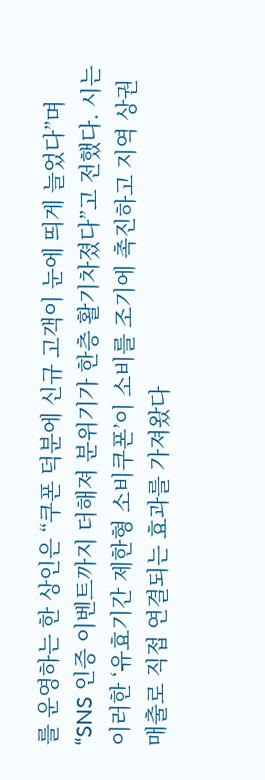를 운영하는 한 상인은 “쿠폰 덕분에 신규 고객이 눈에 띄게 늘었다”며 “SNS 인증 이벤트까지 더해져 분위기가 한층 활기차졌다”고 전했다. 시는 이러한 ‘유효기간 제한형 소비쿠폰’이 소비를 조기에 촉진하고 지역 상권 매출로 직접 연결되는 효과를 가져왔다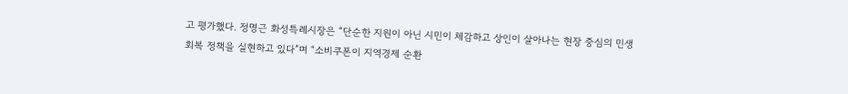고 평가했다. 정명근 화성특례시장은 “단순한 지원이 아닌 시민이 체감하고 상인이 살아나는 현장 중심의 민생회복 정책을 실현하고 있다”며 “소비쿠폰이 지역경제 순환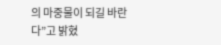의 마중물이 되길 바란다”고 밝혔